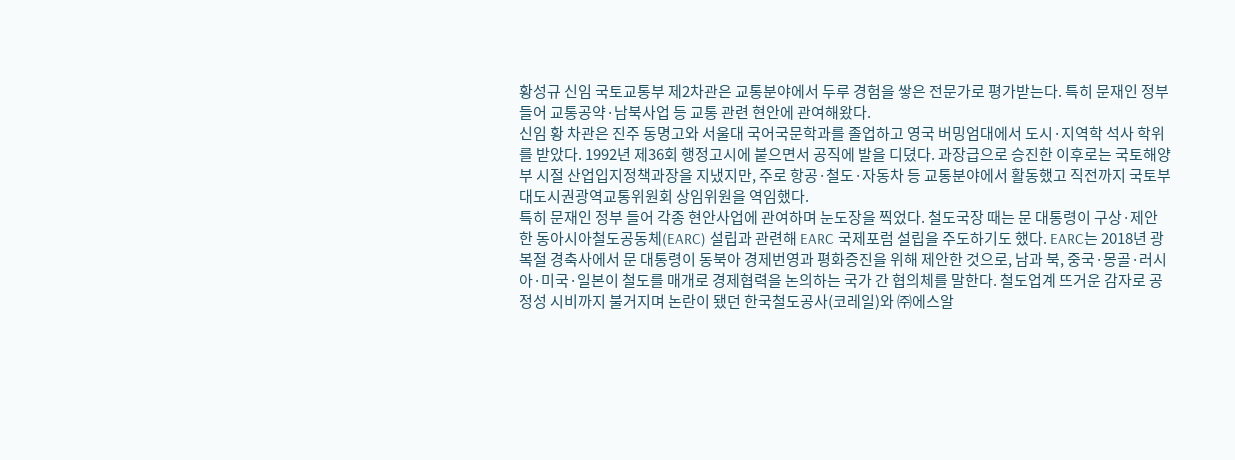황성규 신임 국토교통부 제2차관은 교통분야에서 두루 경험을 쌓은 전문가로 평가받는다. 특히 문재인 정부 들어 교통공약·남북사업 등 교통 관련 현안에 관여해왔다.
신임 황 차관은 진주 동명고와 서울대 국어국문학과를 졸업하고 영국 버밍엄대에서 도시·지역학 석사 학위를 받았다. 1992년 제36회 행정고시에 붙으면서 공직에 발을 디뎠다. 과장급으로 승진한 이후로는 국토해양부 시절 산업입지정책과장을 지냈지만, 주로 항공·철도·자동차 등 교통분야에서 활동했고 직전까지 국토부 대도시권광역교통위원회 상임위원을 역임했다.
특히 문재인 정부 들어 각종 현안사업에 관여하며 눈도장을 찍었다. 철도국장 때는 문 대통령이 구상·제안한 동아시아철도공동체(EARC) 설립과 관련해 EARC 국제포럼 설립을 주도하기도 했다. EARC는 2018년 광복절 경축사에서 문 대통령이 동북아 경제번영과 평화증진을 위해 제안한 것으로, 남과 북, 중국·몽골·러시아·미국·일본이 철도를 매개로 경제협력을 논의하는 국가 간 협의체를 말한다. 철도업계 뜨거운 감자로 공정성 시비까지 불거지며 논란이 됐던 한국철도공사(코레일)와 ㈜에스알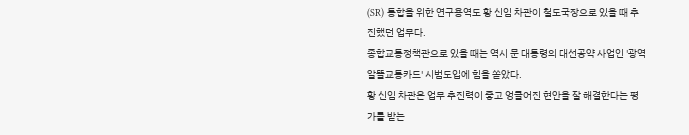(SR) 통합을 위한 연구용역도 황 신임 차관이 철도국장으로 있을 때 추진했던 업무다.
종합교통정책관으로 있을 때는 역시 문 대통령의 대선공약 사업인 '광역알뜰교통카드' 시범도입에 힘을 쏟았다.
황 신임 차관은 업무 추진력이 좋고 엉클어진 현안을 잘 해결한다는 평가를 받는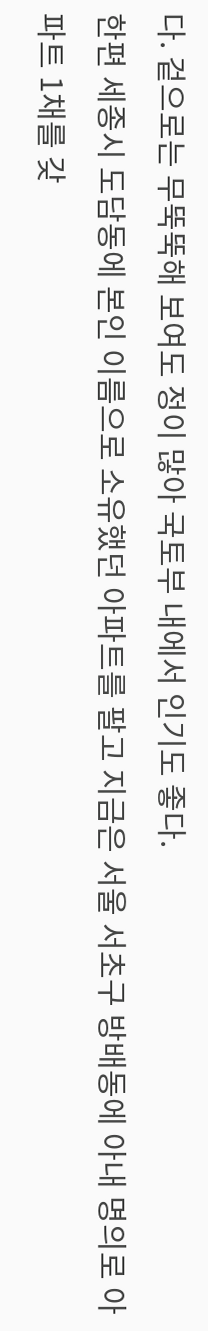다. 겉으로는 무뚝뚝해 보여도 정이 많아 국토부 내에서 인기도 좋다.
한편 세종시 도담동에 본인 이름으로 소유했던 아파트를 팔고 지금은 서울 서초구 방배동에 아내 명의로 아파트 1채를 갖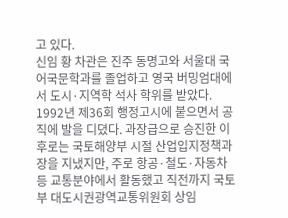고 있다.
신임 황 차관은 진주 동명고와 서울대 국어국문학과를 졸업하고 영국 버밍엄대에서 도시·지역학 석사 학위를 받았다. 1992년 제36회 행정고시에 붙으면서 공직에 발을 디뎠다. 과장급으로 승진한 이후로는 국토해양부 시절 산업입지정책과장을 지냈지만, 주로 항공·철도·자동차 등 교통분야에서 활동했고 직전까지 국토부 대도시권광역교통위원회 상임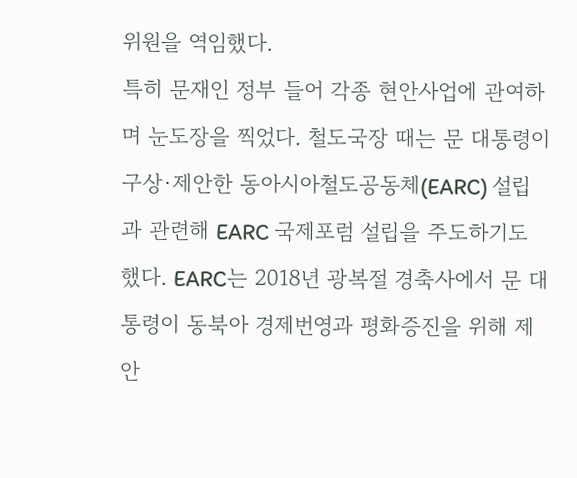위원을 역임했다.
특히 문재인 정부 들어 각종 현안사업에 관여하며 눈도장을 찍었다. 철도국장 때는 문 대통령이 구상·제안한 동아시아철도공동체(EARC) 설립과 관련해 EARC 국제포럼 설립을 주도하기도 했다. EARC는 2018년 광복절 경축사에서 문 대통령이 동북아 경제번영과 평화증진을 위해 제안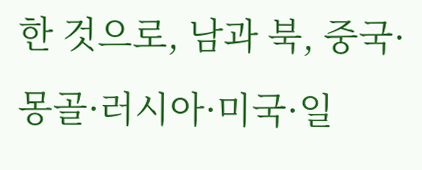한 것으로, 남과 북, 중국·몽골·러시아·미국·일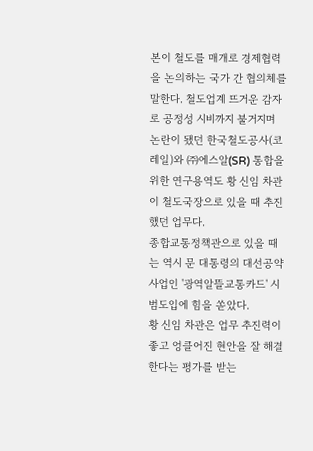본이 철도를 매개로 경제협력을 논의하는 국가 간 협의체를 말한다. 철도업계 뜨거운 감자로 공정성 시비까지 불거지며 논란이 됐던 한국철도공사(코레일)와 ㈜에스알(SR) 통합을 위한 연구용역도 황 신임 차관이 철도국장으로 있을 때 추진했던 업무다.
종합교통정책관으로 있을 때는 역시 문 대통령의 대선공약 사업인 '광역알뜰교통카드' 시범도입에 힘을 쏟았다.
황 신임 차관은 업무 추진력이 좋고 엉클어진 현안을 잘 해결한다는 평가를 받는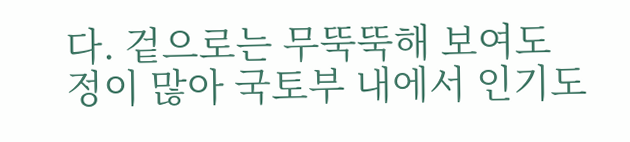다. 겉으로는 무뚝뚝해 보여도 정이 많아 국토부 내에서 인기도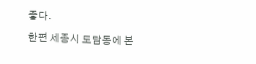좋다.
한편 세종시 도담동에 본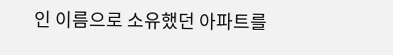인 이름으로 소유했던 아파트를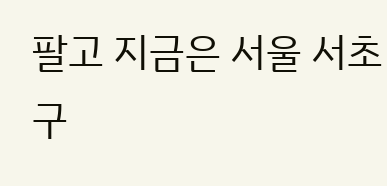팔고 지금은 서울 서초구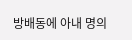방배동에 아내 명의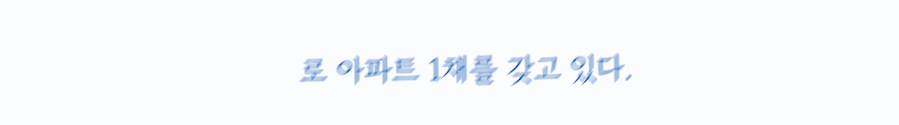로 아파트 1채를 갖고 있다.